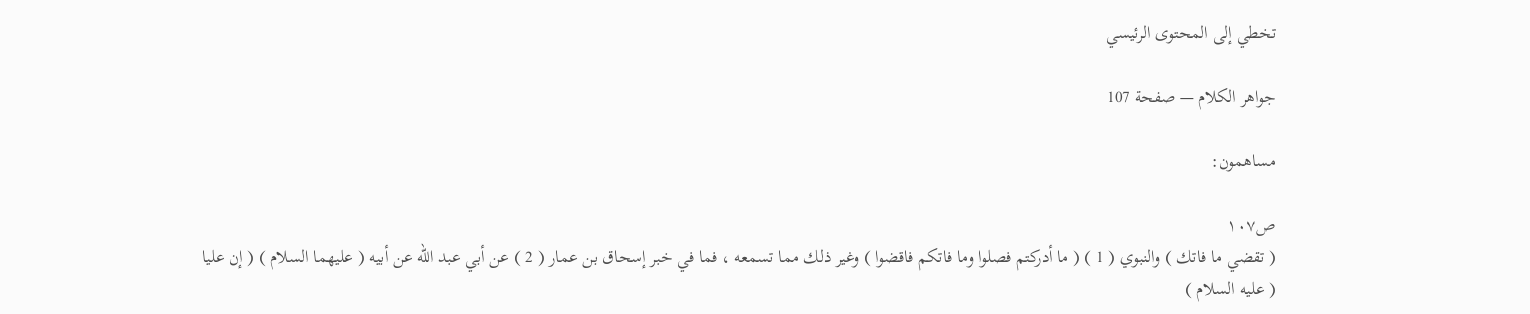تخطي إلى المحتوى الرئيسي

جواهر الكلام — صفحة 107

مساهمون:

ص١٠٧
( تقضي ما فاتك ) والنبوي ( 1 ) ( ما أدركتم فصلوا وما فاتكم فاقضوا ) وغير ذلك مما تسمعه ، فما في خبر إسحاق بن عمار ( 2 ) عن أبي عبد الله عن أبيه ( عليهما السلام ) ( إن عليا ( عليه السلام )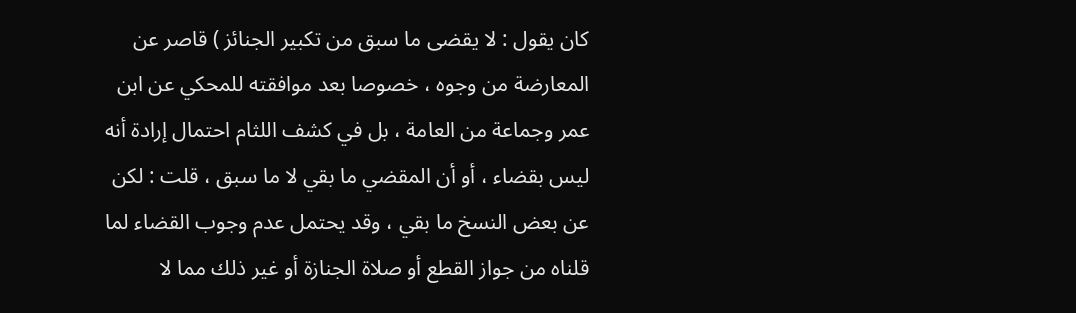كان يقول : لا يقضى ما سبق من تكبير الجنائز ) قاصر عن المعارضة من وجوه ، خصوصا بعد موافقته للمحكي عن ابن عمر وجماعة من العامة ، بل في كشف اللثام احتمال إرادة أنه ليس بقضاء ، أو أن المقضي ما بقي لا ما سبق ، قلت : لكن عن بعض النسخ ما بقي ، وقد يحتمل عدم وجوب القضاء لما قلناه من جواز القطع أو صلاة الجنازة أو غير ذلك مما لا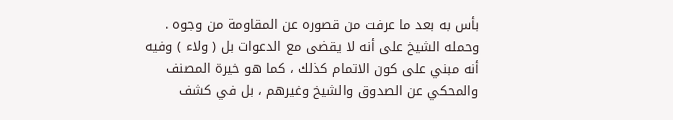بأس به بعد ما عرفت من قصوره عن المقاومة من وجوه . وحمله الشيخ على أنه لا يقضى مع الدعوات بل ( ولاء ) وفيه أنه مبني على كون الاتمام كذلك ، كما هو خيرة المصنف والمحكي عن الصدوق والشيخ وغيرهم ، بل في كشف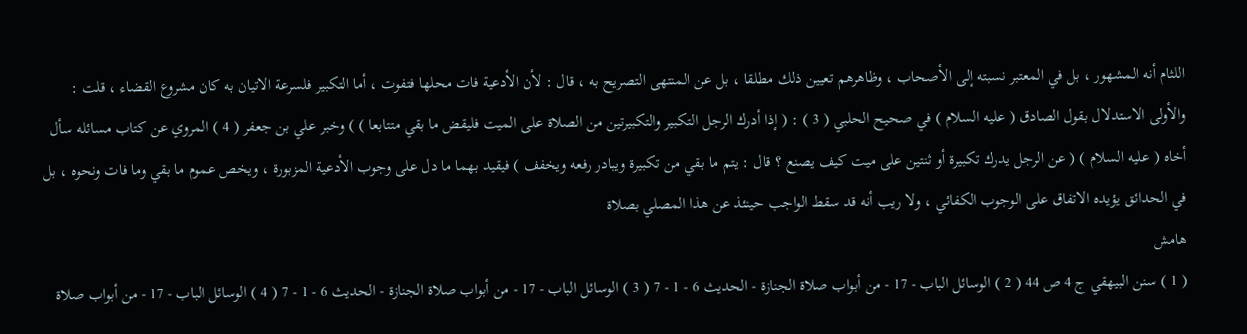اللثام أنه المشهور ، بل في المعتبر نسبته إلى الأصحاب ، وظاهرهم تعيين ذلك مطلقا ، بل عن المنتهى التصريح به ، قال : لأن الأدعية فات محلها فتفوت ، أما التكبير فلسرعة الاتيان به كان مشروع القضاء ، قلت : والأولى الاستدلال بقول الصادق ( عليه السلام ) في صحيح الحلبي ( 3 ) : ( إذا أدرك الرجل التكبير والتكبيرتين من الصلاة على الميت فليقض ما بقي متتابعا ) ) وخبر علي بن جعفر ( 4 ) المروي عن كتاب مسائله سأل أخاه ( عليه السلام ) ( عن الرجل يدرك تكبيرة أو ثنتين على ميت كيف يصنع ؟ قال : يتم ما بقي من تكبيرة ويبادر رفعه ويخفف ) فيقيد بهما ما دل على وجوب الأدعية المزبورة ، ويخص عموم ما بقي وما فات ونحوه ، بل في الحدائق يؤيده الاتفاق على الوجوب الكفائي ، ولا ريب أنه قد سقط الواجب حينئذ عن هذا المصلي بصلاة
هامش
( 1 ) سنن البيهقي ج 4 ص 44 ( 2 ) الوسائل الباب - 17 - من أبواب صلاة الجنازة - الحديث 6 - 1 - 7 ( 3 ) الوسائل الباب - 17 - من أبواب صلاة الجنازة - الحديث 6 - 1 - 7 ( 4 ) الوسائل الباب - 17 - من أبواب صلاة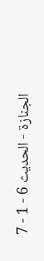الجنازة - الحديث 6 - 1 - 7